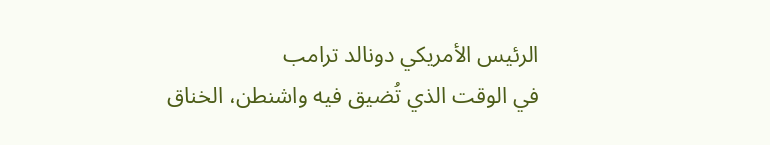الرئيس الأمريكي دونالد ترامب
في الوقت الذي تُضيق فيه واشنطن، الخناق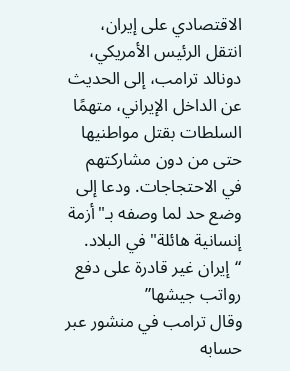الاقتصادي على إيران، انتقل الرئيس الأمريكي، دونالد ترامب، إلى الحديث عن الداخل الإيراني، متهمًا السلطات بقتل مواطنيها حتى من دون مشاركتهم في الاحتجاجات. ودعا إلى وضع حد لما وصفه بـ"أزمة إنسانية هائلة" في البلاد.
“إيران غير قادرة على دفع رواتب جيشها”
وقال ترامب في منشور عبر حسابه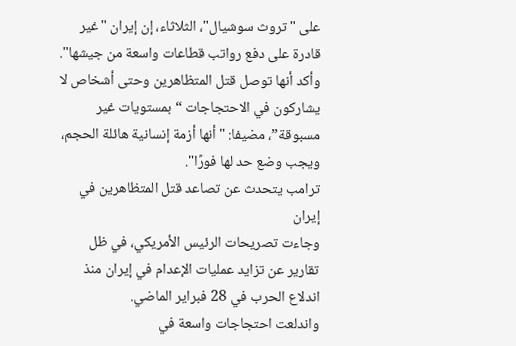على "تروث سوشيال"، الثلاثاء، إن إيران "غير قادرة على دفع رواتب قطاعات واسعة من جيشها".
وأكد أنها توصل قتل المتظاهرين وحتى أشخاص لا يشاركون في الاحتجاجات “بمستويات غير مسبوقة”، مضيفا: "أنها أزمة إنسانية هائلة الحجم، ويجب وضع حد لها فورًا".
ترامب يتحدث عن تصاعد قتل المتظاهرين في إيران
وجاءت تصريحات الرئيس الأمريكي، في ظل تقارير عن تزايد عمليات الإعدام في إيران منذ اندلاع الحرب في 28 فبراير الماضي.
واندلعت احتجاجات واسعة في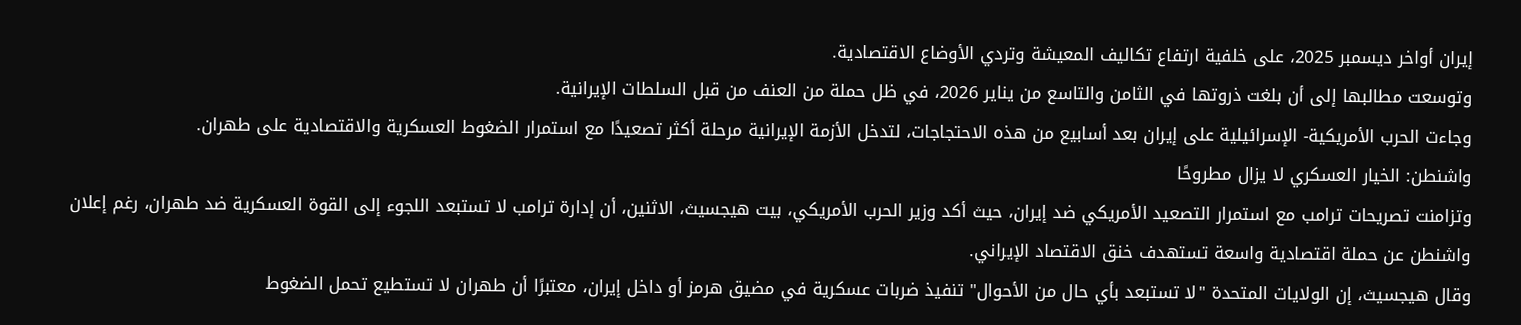إيران أواخر ديسمبر 2025، على خلفية ارتفاع تكاليف المعيشة وتردي الأوضاع الاقتصادية.
وتوسعت مطالبها إلى أن بلغت ذروتها في الثامن والتاسع من يناير 2026، في ظل حملة من العنف من قبل السلطات الإيرانية.
وجاءت الحرب الأمريكية- الإسرائيلية على إيران بعد أسابيع من هذه الاحتجاجات، لتدخل الأزمة الإيرانية مرحلة أكثر تصعيدًا مع استمرار الضغوط العسكرية والاقتصادية على طهران.
واشنطن: الخيار العسكري لا يزال مطروحًا
وتزامنت تصريحات ترامب مع استمرار التصعيد الأمريكي ضد إيران، حيث أكد وزير الحرب الأمريكي، بيت هيجسيث، الاثنين، أن إدارة ترامب لا تستبعد اللجوء إلى القوة العسكرية ضد طهران، رغم إعلان واشنطن عن حملة اقتصادية واسعة تستهدف خنق الاقتصاد الإيراني.
وقال هيجسيث، إن الولايات المتحدة "لا تستبعد بأي حال من الأحوال" تنفيذ ضربات عسكرية في مضيق هرمز أو داخل إيران، معتبرًا أن طهران لا تستطيع تحمل الضغوط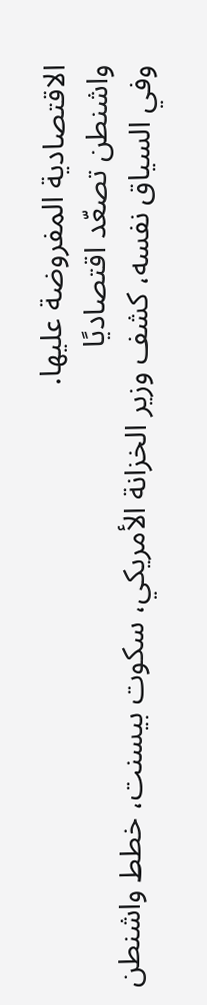الاقتصادية المفروضة عليها.
واشنطن تصعّد اقتصاديًا
وفي السياق نفسه، كشف وزير الخزانة الأمريكي، سكوت بيسنت، خطط واشنطن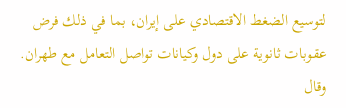لتوسيع الضغط الاقتصادي على إيران، بما في ذلك فرض عقوبات ثانوية على دول وكيانات تواصل التعامل مع طهران.
وقال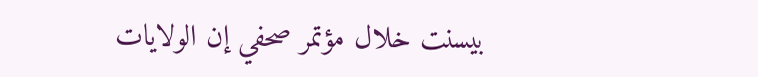بيسنت خلال مؤتمر صحفي إن الولايات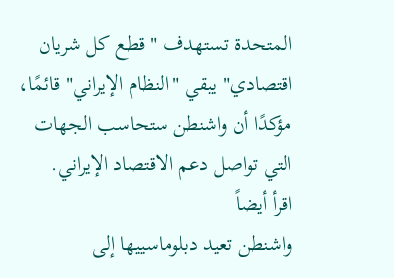المتحدة تستهدف "قطع كل شريان اقتصادي" يبقي "النظام الإيراني" قائمًا، مؤكدًا أن واشنطن ستحاسب الجهات التي تواصل دعم الاقتصاد الإيراني.
اقرأ أيضاً
واشنطن تعيد دبلوماسييها إلى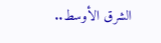الشرق الأوسط..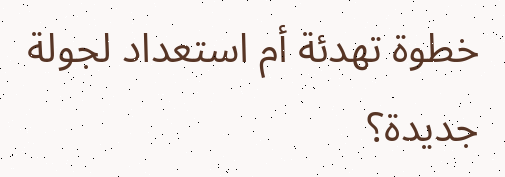خطوة تهدئة أم استعداد لجولة جديدة؟